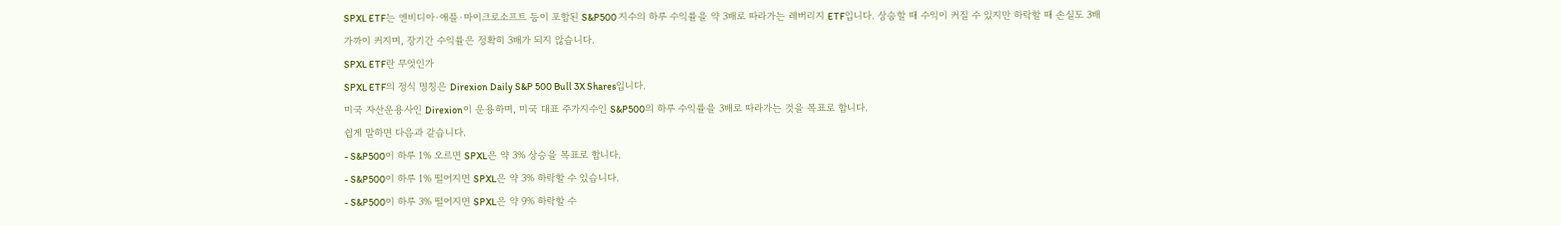SPXL ETF는 엔비디아·애플·마이크로소프트 등이 포함된 S&P500 지수의 하루 수익률을 약 3배로 따라가는 레버리지 ETF입니다. 상승할 때 수익이 커질 수 있지만 하락할 때 손실도 3배 가까이 커지며, 장기간 수익률은 정확히 3배가 되지 않습니다.
SPXL ETF란 무엇인가
SPXL ETF의 정식 명칭은 Direxion Daily S&P 500 Bull 3X Shares입니다.
미국 자산운용사인 Direxion이 운용하며, 미국 대표 주가지수인 S&P500의 하루 수익률을 3배로 따라가는 것을 목표로 합니다.
쉽게 말하면 다음과 같습니다.
- S&P500이 하루 1% 오르면 SPXL은 약 3% 상승을 목표로 합니다.
- S&P500이 하루 1% 떨어지면 SPXL은 약 3% 하락할 수 있습니다.
- S&P500이 하루 3% 떨어지면 SPXL은 약 9% 하락할 수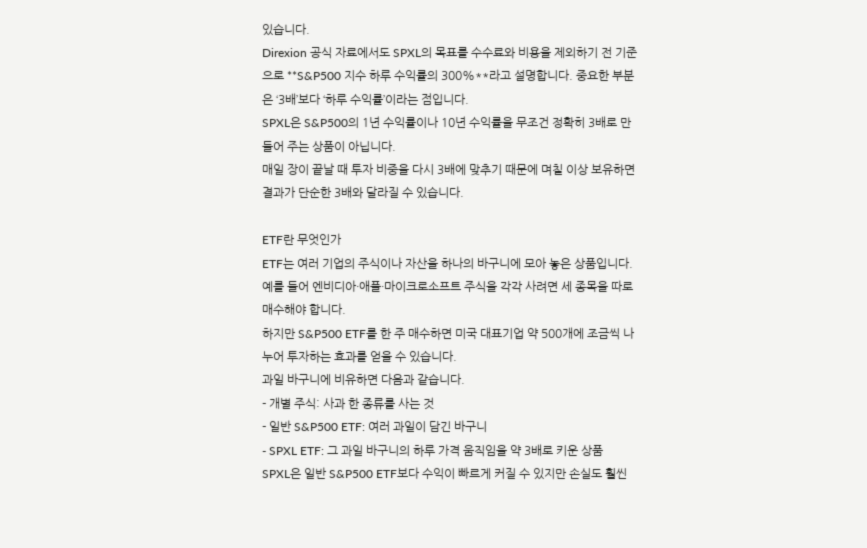있습니다.
Direxion 공식 자료에서도 SPXL의 목표를 수수료와 비용을 제외하기 전 기준으로 **S&P500 지수 하루 수익률의 300%**라고 설명합니다. 중요한 부분은 ‘3배’보다 ‘하루 수익률’이라는 점입니다.
SPXL은 S&P500의 1년 수익률이나 10년 수익률을 무조건 정확히 3배로 만들어 주는 상품이 아닙니다.
매일 장이 끝날 때 투자 비중을 다시 3배에 맞추기 때문에 며칠 이상 보유하면 결과가 단순한 3배와 달라질 수 있습니다.

ETF란 무엇인가
ETF는 여러 기업의 주식이나 자산을 하나의 바구니에 모아 놓은 상품입니다.
예를 들어 엔비디아·애플·마이크로소프트 주식을 각각 사려면 세 종목을 따로 매수해야 합니다.
하지만 S&P500 ETF를 한 주 매수하면 미국 대표기업 약 500개에 조금씩 나누어 투자하는 효과를 얻을 수 있습니다.
과일 바구니에 비유하면 다음과 같습니다.
- 개별 주식: 사과 한 종류를 사는 것
- 일반 S&P500 ETF: 여러 과일이 담긴 바구니
- SPXL ETF: 그 과일 바구니의 하루 가격 움직임을 약 3배로 키운 상품
SPXL은 일반 S&P500 ETF보다 수익이 빠르게 커질 수 있지만 손실도 훨씬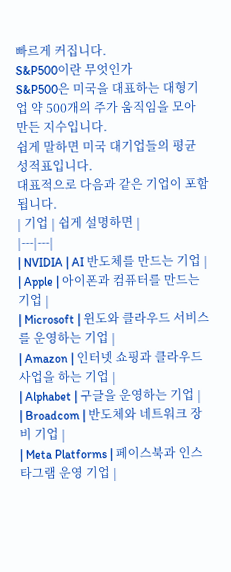빠르게 커집니다.
S&P500이란 무엇인가
S&P500은 미국을 대표하는 대형기업 약 500개의 주가 움직임을 모아 만든 지수입니다.
쉽게 말하면 미국 대기업들의 평균 성적표입니다.
대표적으로 다음과 같은 기업이 포함됩니다.
| 기업 | 쉽게 설명하면 |
|---|---|
| NVIDIA | AI 반도체를 만드는 기업 |
| Apple | 아이폰과 컴퓨터를 만드는 기업 |
| Microsoft | 윈도와 클라우드 서비스를 운영하는 기업 |
| Amazon | 인터넷 쇼핑과 클라우드 사업을 하는 기업 |
| Alphabet | 구글을 운영하는 기업 |
| Broadcom | 반도체와 네트워크 장비 기업 |
| Meta Platforms | 페이스북과 인스타그램 운영 기업 |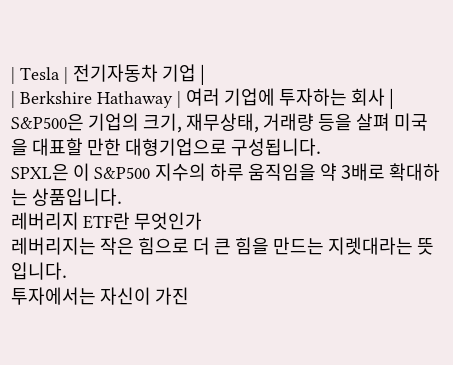| Tesla | 전기자동차 기업 |
| Berkshire Hathaway | 여러 기업에 투자하는 회사 |
S&P500은 기업의 크기, 재무상태, 거래량 등을 살펴 미국을 대표할 만한 대형기업으로 구성됩니다.
SPXL은 이 S&P500 지수의 하루 움직임을 약 3배로 확대하는 상품입니다.
레버리지 ETF란 무엇인가
레버리지는 작은 힘으로 더 큰 힘을 만드는 지렛대라는 뜻입니다.
투자에서는 자신이 가진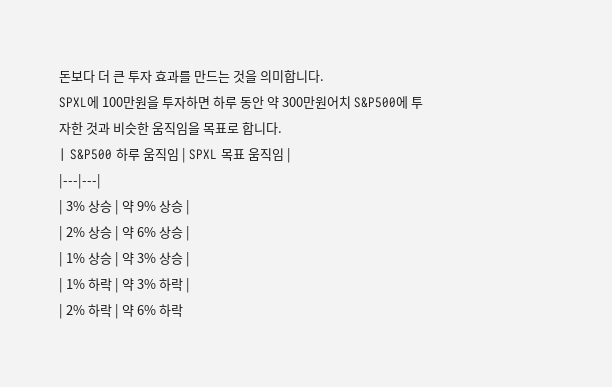돈보다 더 큰 투자 효과를 만드는 것을 의미합니다.
SPXL에 100만원을 투자하면 하루 동안 약 300만원어치 S&P500에 투자한 것과 비슷한 움직임을 목표로 합니다.
| S&P500 하루 움직임 | SPXL 목표 움직임 |
|---|---|
| 3% 상승 | 약 9% 상승 |
| 2% 상승 | 약 6% 상승 |
| 1% 상승 | 약 3% 상승 |
| 1% 하락 | 약 3% 하락 |
| 2% 하락 | 약 6% 하락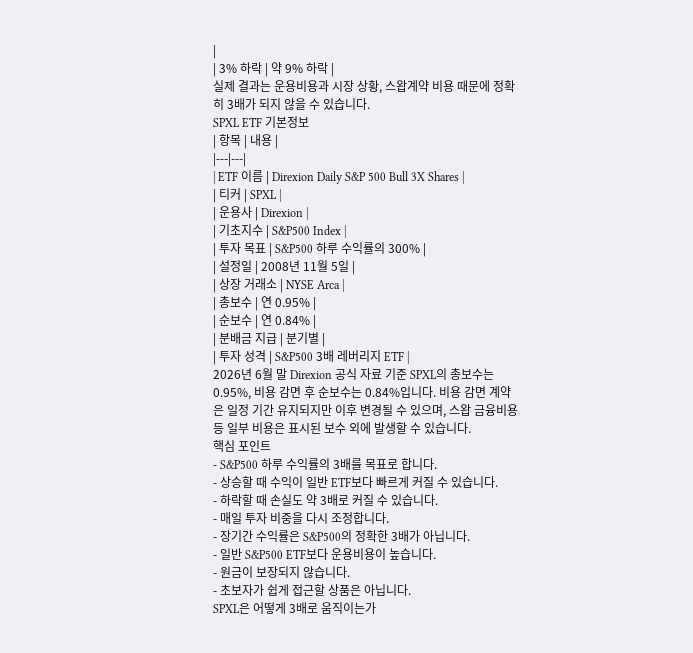|
| 3% 하락 | 약 9% 하락 |
실제 결과는 운용비용과 시장 상황, 스왑계약 비용 때문에 정확히 3배가 되지 않을 수 있습니다.
SPXL ETF 기본정보
| 항목 | 내용 |
|---|---|
| ETF 이름 | Direxion Daily S&P 500 Bull 3X Shares |
| 티커 | SPXL |
| 운용사 | Direxion |
| 기초지수 | S&P500 Index |
| 투자 목표 | S&P500 하루 수익률의 300% |
| 설정일 | 2008년 11월 5일 |
| 상장 거래소 | NYSE Arca |
| 총보수 | 연 0.95% |
| 순보수 | 연 0.84% |
| 분배금 지급 | 분기별 |
| 투자 성격 | S&P500 3배 레버리지 ETF |
2026년 6월 말 Direxion 공식 자료 기준 SPXL의 총보수는 0.95%, 비용 감면 후 순보수는 0.84%입니다. 비용 감면 계약은 일정 기간 유지되지만 이후 변경될 수 있으며, 스왑 금융비용 등 일부 비용은 표시된 보수 외에 발생할 수 있습니다.
핵심 포인트
- S&P500 하루 수익률의 3배를 목표로 합니다.
- 상승할 때 수익이 일반 ETF보다 빠르게 커질 수 있습니다.
- 하락할 때 손실도 약 3배로 커질 수 있습니다.
- 매일 투자 비중을 다시 조정합니다.
- 장기간 수익률은 S&P500의 정확한 3배가 아닙니다.
- 일반 S&P500 ETF보다 운용비용이 높습니다.
- 원금이 보장되지 않습니다.
- 초보자가 쉽게 접근할 상품은 아닙니다.
SPXL은 어떻게 3배로 움직이는가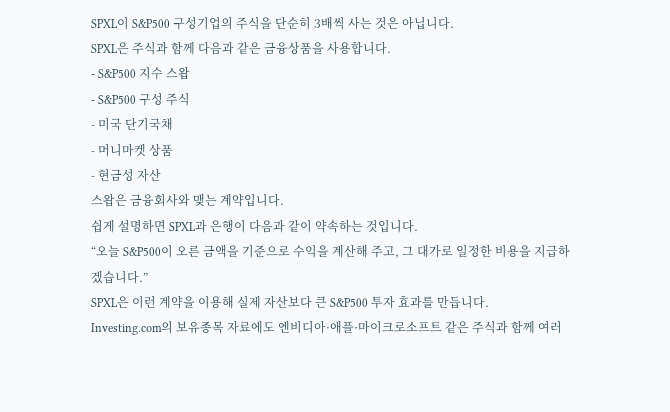SPXL이 S&P500 구성기업의 주식을 단순히 3배씩 사는 것은 아닙니다.
SPXL은 주식과 함께 다음과 같은 금융상품을 사용합니다.
- S&P500 지수 스왑
- S&P500 구성 주식
- 미국 단기국채
- 머니마켓 상품
- 현금성 자산
스왑은 금융회사와 맺는 계약입니다.
쉽게 설명하면 SPXL과 은행이 다음과 같이 약속하는 것입니다.
“오늘 S&P500이 오른 금액을 기준으로 수익을 계산해 주고, 그 대가로 일정한 비용을 지급하겠습니다.”
SPXL은 이런 계약을 이용해 실제 자산보다 큰 S&P500 투자 효과를 만듭니다.
Investing.com의 보유종목 자료에도 엔비디아·애플·마이크로소프트 같은 주식과 함께 여러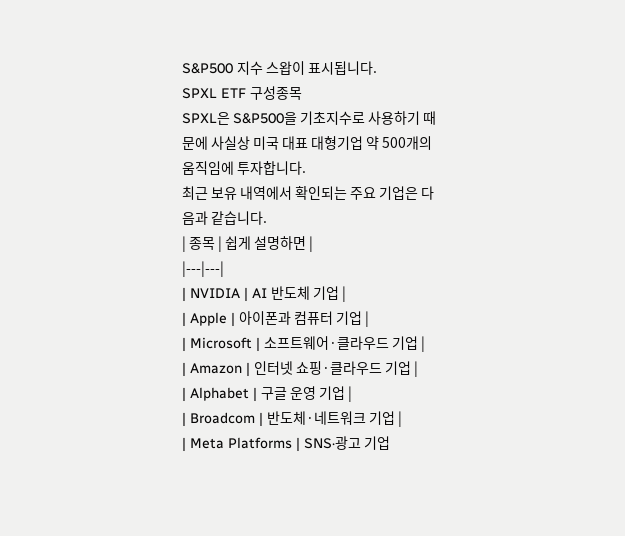S&P500 지수 스왑이 표시됩니다.
SPXL ETF 구성종목
SPXL은 S&P500을 기초지수로 사용하기 때문에 사실상 미국 대표 대형기업 약 500개의 움직임에 투자합니다.
최근 보유 내역에서 확인되는 주요 기업은 다음과 같습니다.
| 종목 | 쉽게 설명하면 |
|---|---|
| NVIDIA | AI 반도체 기업 |
| Apple | 아이폰과 컴퓨터 기업 |
| Microsoft | 소프트웨어·클라우드 기업 |
| Amazon | 인터넷 쇼핑·클라우드 기업 |
| Alphabet | 구글 운영 기업 |
| Broadcom | 반도체·네트워크 기업 |
| Meta Platforms | SNS·광고 기업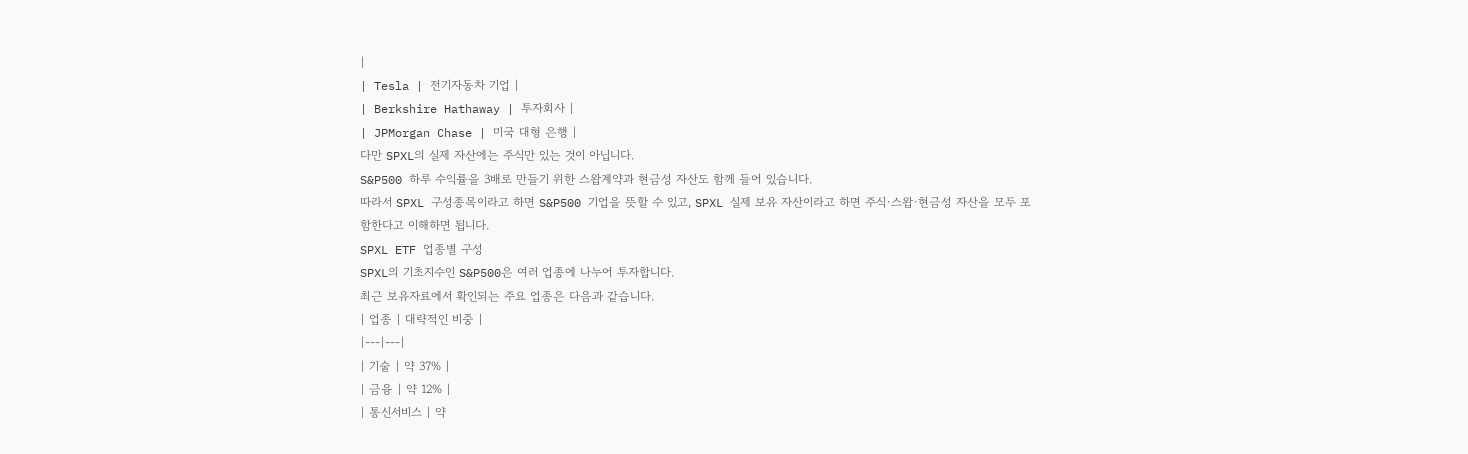|
| Tesla | 전기자동차 기업 |
| Berkshire Hathaway | 투자회사 |
| JPMorgan Chase | 미국 대형 은행 |
다만 SPXL의 실제 자산에는 주식만 있는 것이 아닙니다.
S&P500 하루 수익률을 3배로 만들기 위한 스왑계약과 현금성 자산도 함께 들어 있습니다.
따라서 SPXL 구성종목이라고 하면 S&P500 기업을 뜻할 수 있고, SPXL 실제 보유 자산이라고 하면 주식·스왑·현금성 자산을 모두 포함한다고 이해하면 됩니다.
SPXL ETF 업종별 구성
SPXL의 기초지수인 S&P500은 여러 업종에 나누어 투자합니다.
최근 보유자료에서 확인되는 주요 업종은 다음과 같습니다.
| 업종 | 대략적인 비중 |
|---|---|
| 기술 | 약 37% |
| 금융 | 약 12% |
| 통신서비스 | 약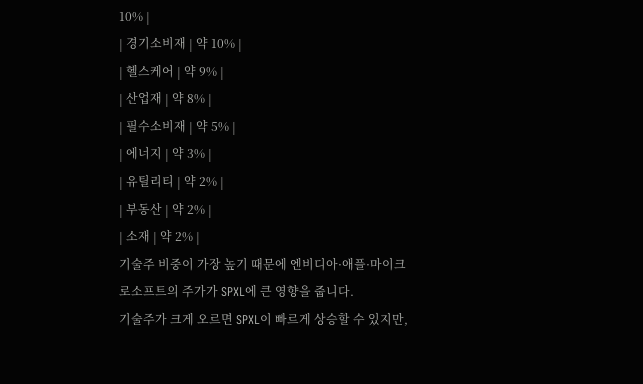10% |
| 경기소비재 | 약 10% |
| 헬스케어 | 약 9% |
| 산업재 | 약 8% |
| 필수소비재 | 약 5% |
| 에너지 | 약 3% |
| 유틸리티 | 약 2% |
| 부동산 | 약 2% |
| 소재 | 약 2% |
기술주 비중이 가장 높기 때문에 엔비디아·애플·마이크로소프트의 주가가 SPXL에 큰 영향을 줍니다.
기술주가 크게 오르면 SPXL이 빠르게 상승할 수 있지만,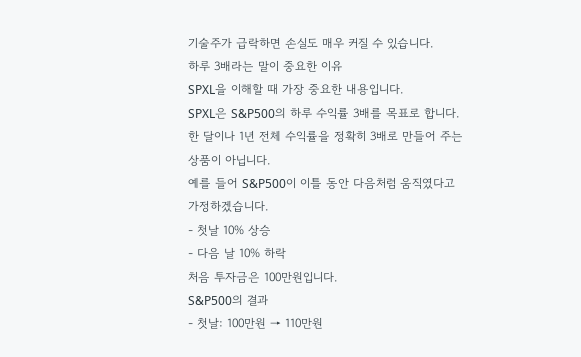기술주가 급락하면 손실도 매우 커질 수 있습니다.
하루 3배라는 말이 중요한 이유
SPXL을 이해할 때 가장 중요한 내용입니다.
SPXL은 S&P500의 하루 수익률 3배를 목표로 합니다.
한 달이나 1년 전체 수익률을 정확히 3배로 만들어 주는 상품이 아닙니다.
예를 들어 S&P500이 이틀 동안 다음처럼 움직였다고 가정하겠습니다.
- 첫날 10% 상승
- 다음 날 10% 하락
처음 투자금은 100만원입니다.
S&P500의 결과
- 첫날: 100만원 → 110만원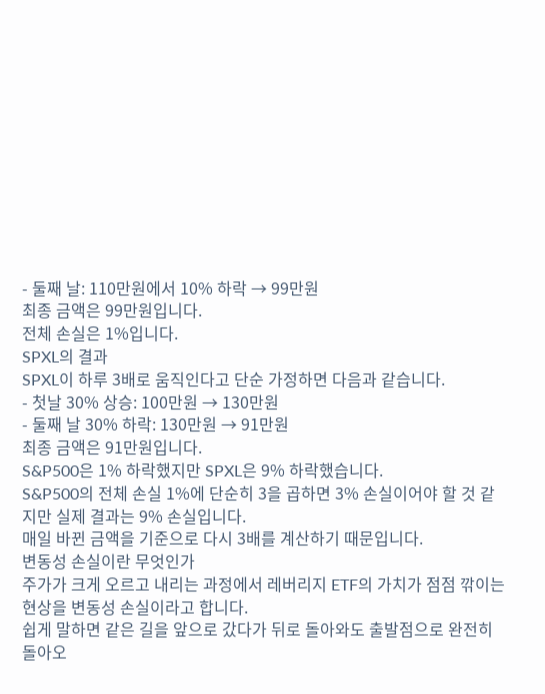- 둘째 날: 110만원에서 10% 하락 → 99만원
최종 금액은 99만원입니다.
전체 손실은 1%입니다.
SPXL의 결과
SPXL이 하루 3배로 움직인다고 단순 가정하면 다음과 같습니다.
- 첫날 30% 상승: 100만원 → 130만원
- 둘째 날 30% 하락: 130만원 → 91만원
최종 금액은 91만원입니다.
S&P500은 1% 하락했지만 SPXL은 9% 하락했습니다.
S&P500의 전체 손실 1%에 단순히 3을 곱하면 3% 손실이어야 할 것 같지만 실제 결과는 9% 손실입니다.
매일 바뀐 금액을 기준으로 다시 3배를 계산하기 때문입니다.
변동성 손실이란 무엇인가
주가가 크게 오르고 내리는 과정에서 레버리지 ETF의 가치가 점점 깎이는 현상을 변동성 손실이라고 합니다.
쉽게 말하면 같은 길을 앞으로 갔다가 뒤로 돌아와도 출발점으로 완전히 돌아오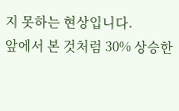지 못하는 현상입니다.
앞에서 본 것처럼 30% 상승한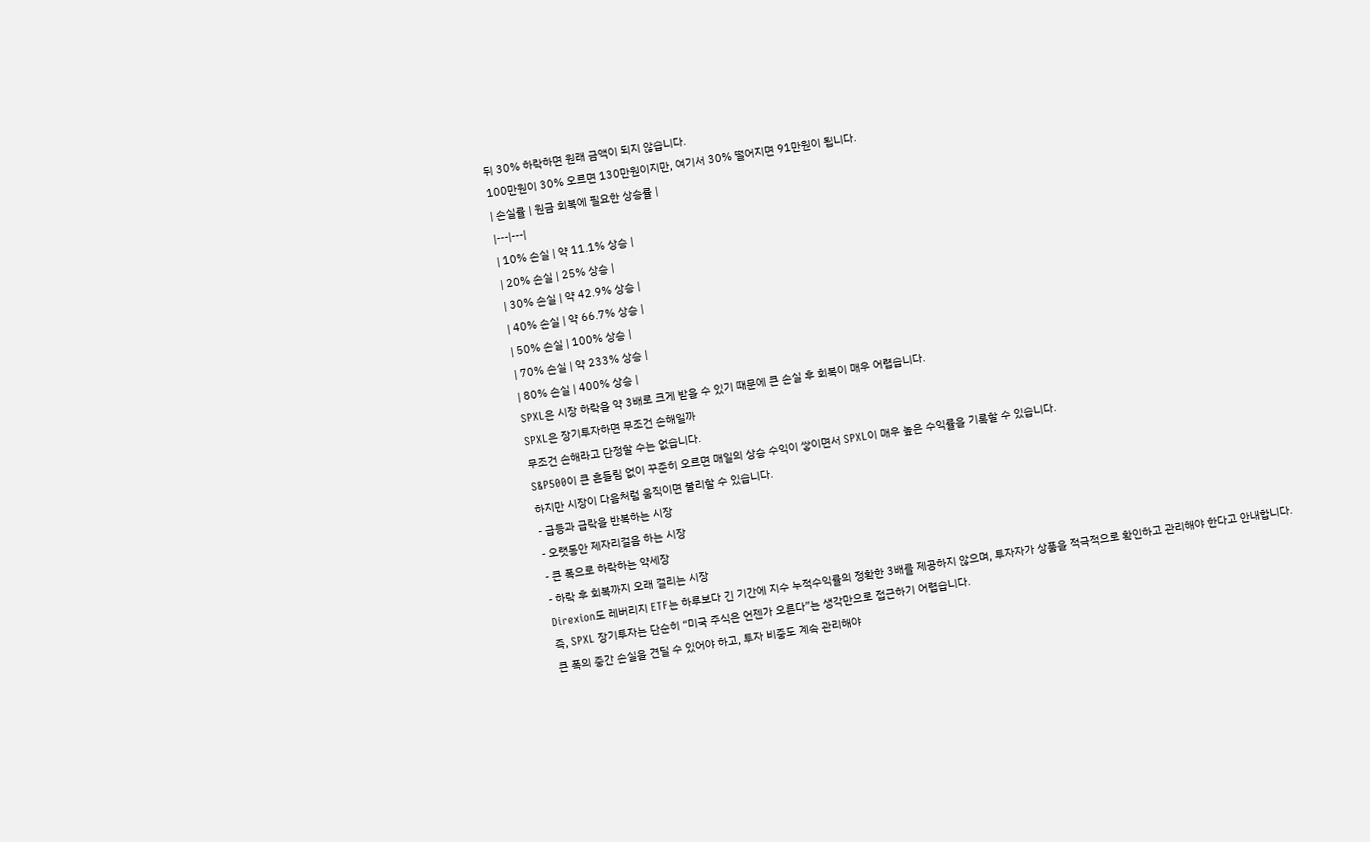뒤 30% 하락하면 원래 금액이 되지 않습니다.
100만원이 30% 오르면 130만원이지만, 여기서 30% 떨어지면 91만원이 됩니다.
| 손실률 | 원금 회복에 필요한 상승률 |
|---|---|
| 10% 손실 | 약 11.1% 상승 |
| 20% 손실 | 25% 상승 |
| 30% 손실 | 약 42.9% 상승 |
| 40% 손실 | 약 66.7% 상승 |
| 50% 손실 | 100% 상승 |
| 70% 손실 | 약 233% 상승 |
| 80% 손실 | 400% 상승 |
SPXL은 시장 하락을 약 3배로 크게 받을 수 있기 때문에 큰 손실 후 회복이 매우 어렵습니다.
SPXL은 장기투자하면 무조건 손해일까
무조건 손해라고 단정할 수는 없습니다.
S&P500이 큰 흔들림 없이 꾸준히 오르면 매일의 상승 수익이 쌓이면서 SPXL이 매우 높은 수익률을 기록할 수 있습니다.
하지만 시장이 다음처럼 움직이면 불리할 수 있습니다.
- 급등과 급락을 반복하는 시장
- 오랫동안 제자리걸음 하는 시장
- 큰 폭으로 하락하는 약세장
- 하락 후 회복까지 오래 걸리는 시장
Direxion도 레버리지 ETF는 하루보다 긴 기간에 지수 누적수익률의 정확한 3배를 제공하지 않으며, 투자자가 상품을 적극적으로 확인하고 관리해야 한다고 안내합니다.
즉, SPXL 장기투자는 단순히 “미국 주식은 언젠가 오른다”는 생각만으로 접근하기 어렵습니다.
큰 폭의 중간 손실을 견딜 수 있어야 하고, 투자 비중도 계속 관리해야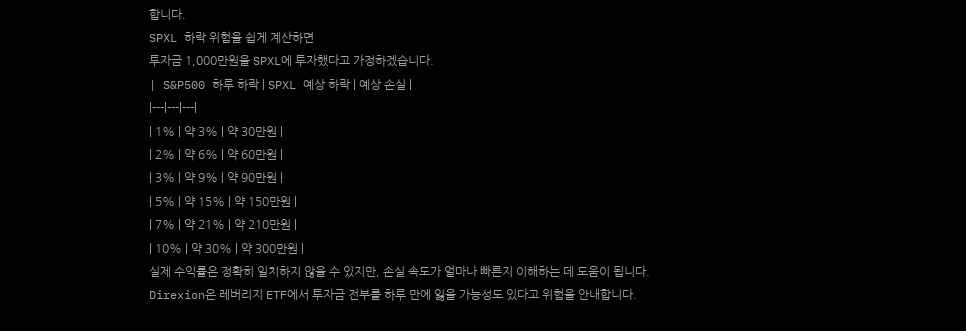합니다.
SPXL 하락 위험을 쉽게 계산하면
투자금 1,000만원을 SPXL에 투자했다고 가정하겠습니다.
| S&P500 하루 하락 | SPXL 예상 하락 | 예상 손실 |
|---|---|---|
| 1% | 약 3% | 약 30만원 |
| 2% | 약 6% | 약 60만원 |
| 3% | 약 9% | 약 90만원 |
| 5% | 약 15% | 약 150만원 |
| 7% | 약 21% | 약 210만원 |
| 10% | 약 30% | 약 300만원 |
실제 수익률은 정확히 일치하지 않을 수 있지만, 손실 속도가 얼마나 빠른지 이해하는 데 도움이 됩니다.
Direxion은 레버리지 ETF에서 투자금 전부를 하루 만에 잃을 가능성도 있다고 위험을 안내합니다.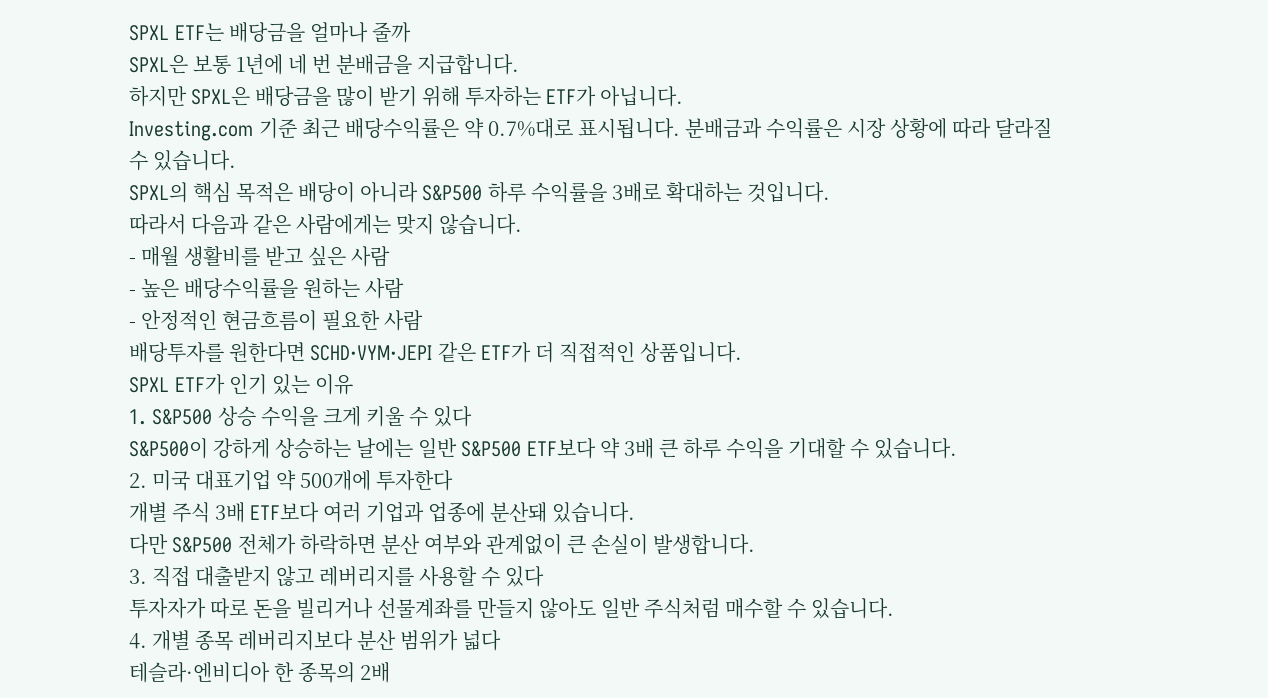SPXL ETF는 배당금을 얼마나 줄까
SPXL은 보통 1년에 네 번 분배금을 지급합니다.
하지만 SPXL은 배당금을 많이 받기 위해 투자하는 ETF가 아닙니다.
Investing.com 기준 최근 배당수익률은 약 0.7%대로 표시됩니다. 분배금과 수익률은 시장 상황에 따라 달라질 수 있습니다.
SPXL의 핵심 목적은 배당이 아니라 S&P500 하루 수익률을 3배로 확대하는 것입니다.
따라서 다음과 같은 사람에게는 맞지 않습니다.
- 매월 생활비를 받고 싶은 사람
- 높은 배당수익률을 원하는 사람
- 안정적인 현금흐름이 필요한 사람
배당투자를 원한다면 SCHD·VYM·JEPI 같은 ETF가 더 직접적인 상품입니다.
SPXL ETF가 인기 있는 이유
1. S&P500 상승 수익을 크게 키울 수 있다
S&P500이 강하게 상승하는 날에는 일반 S&P500 ETF보다 약 3배 큰 하루 수익을 기대할 수 있습니다.
2. 미국 대표기업 약 500개에 투자한다
개별 주식 3배 ETF보다 여러 기업과 업종에 분산돼 있습니다.
다만 S&P500 전체가 하락하면 분산 여부와 관계없이 큰 손실이 발생합니다.
3. 직접 대출받지 않고 레버리지를 사용할 수 있다
투자자가 따로 돈을 빌리거나 선물계좌를 만들지 않아도 일반 주식처럼 매수할 수 있습니다.
4. 개별 종목 레버리지보다 분산 범위가 넓다
테슬라·엔비디아 한 종목의 2배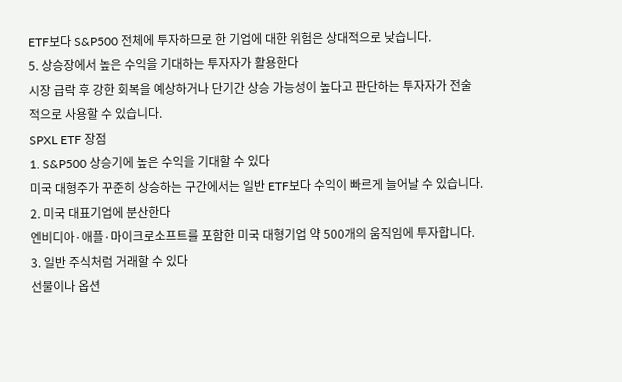ETF보다 S&P500 전체에 투자하므로 한 기업에 대한 위험은 상대적으로 낮습니다.
5. 상승장에서 높은 수익을 기대하는 투자자가 활용한다
시장 급락 후 강한 회복을 예상하거나 단기간 상승 가능성이 높다고 판단하는 투자자가 전술적으로 사용할 수 있습니다.
SPXL ETF 장점
1. S&P500 상승기에 높은 수익을 기대할 수 있다
미국 대형주가 꾸준히 상승하는 구간에서는 일반 ETF보다 수익이 빠르게 늘어날 수 있습니다.
2. 미국 대표기업에 분산한다
엔비디아·애플·마이크로소프트를 포함한 미국 대형기업 약 500개의 움직임에 투자합니다.
3. 일반 주식처럼 거래할 수 있다
선물이나 옵션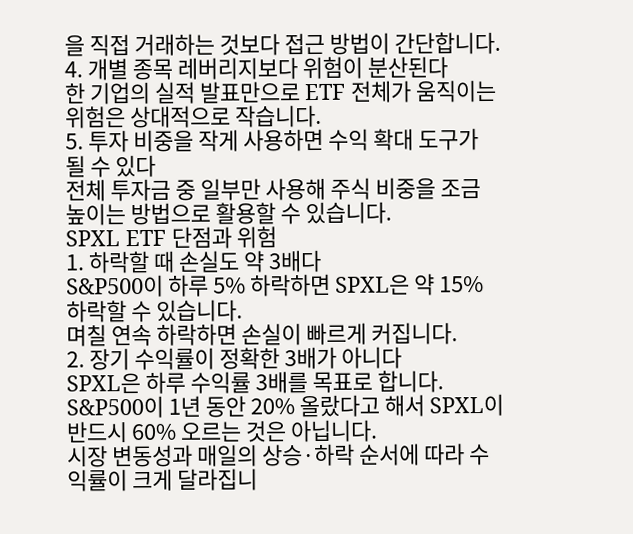을 직접 거래하는 것보다 접근 방법이 간단합니다.
4. 개별 종목 레버리지보다 위험이 분산된다
한 기업의 실적 발표만으로 ETF 전체가 움직이는 위험은 상대적으로 작습니다.
5. 투자 비중을 작게 사용하면 수익 확대 도구가 될 수 있다
전체 투자금 중 일부만 사용해 주식 비중을 조금 높이는 방법으로 활용할 수 있습니다.
SPXL ETF 단점과 위험
1. 하락할 때 손실도 약 3배다
S&P500이 하루 5% 하락하면 SPXL은 약 15% 하락할 수 있습니다.
며칠 연속 하락하면 손실이 빠르게 커집니다.
2. 장기 수익률이 정확한 3배가 아니다
SPXL은 하루 수익률 3배를 목표로 합니다.
S&P500이 1년 동안 20% 올랐다고 해서 SPXL이 반드시 60% 오르는 것은 아닙니다.
시장 변동성과 매일의 상승·하락 순서에 따라 수익률이 크게 달라집니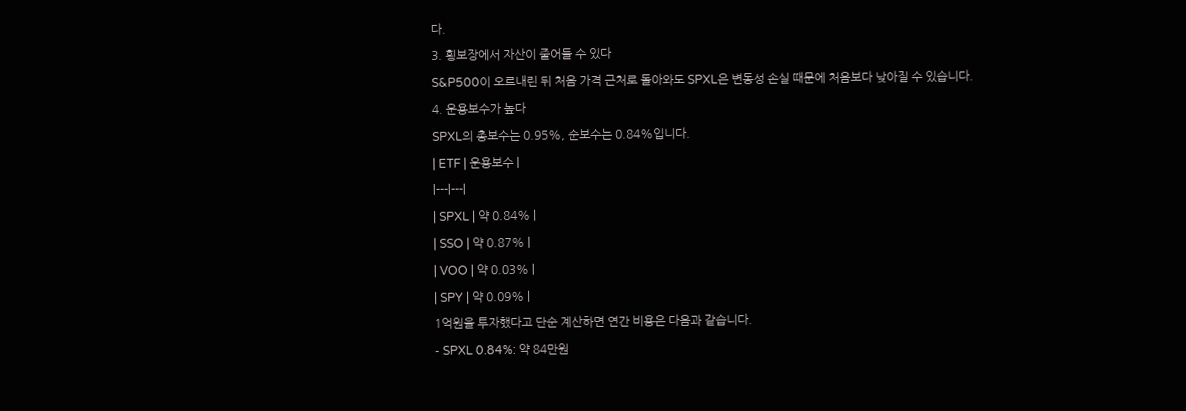다.
3. 횡보장에서 자산이 줄어들 수 있다
S&P500이 오르내린 뒤 처음 가격 근처로 돌아와도 SPXL은 변동성 손실 때문에 처음보다 낮아질 수 있습니다.
4. 운용보수가 높다
SPXL의 총보수는 0.95%, 순보수는 0.84%입니다.
| ETF | 운용보수 |
|---|---|
| SPXL | 약 0.84% |
| SSO | 약 0.87% |
| VOO | 약 0.03% |
| SPY | 약 0.09% |
1억원을 투자했다고 단순 계산하면 연간 비용은 다음과 같습니다.
- SPXL 0.84%: 약 84만원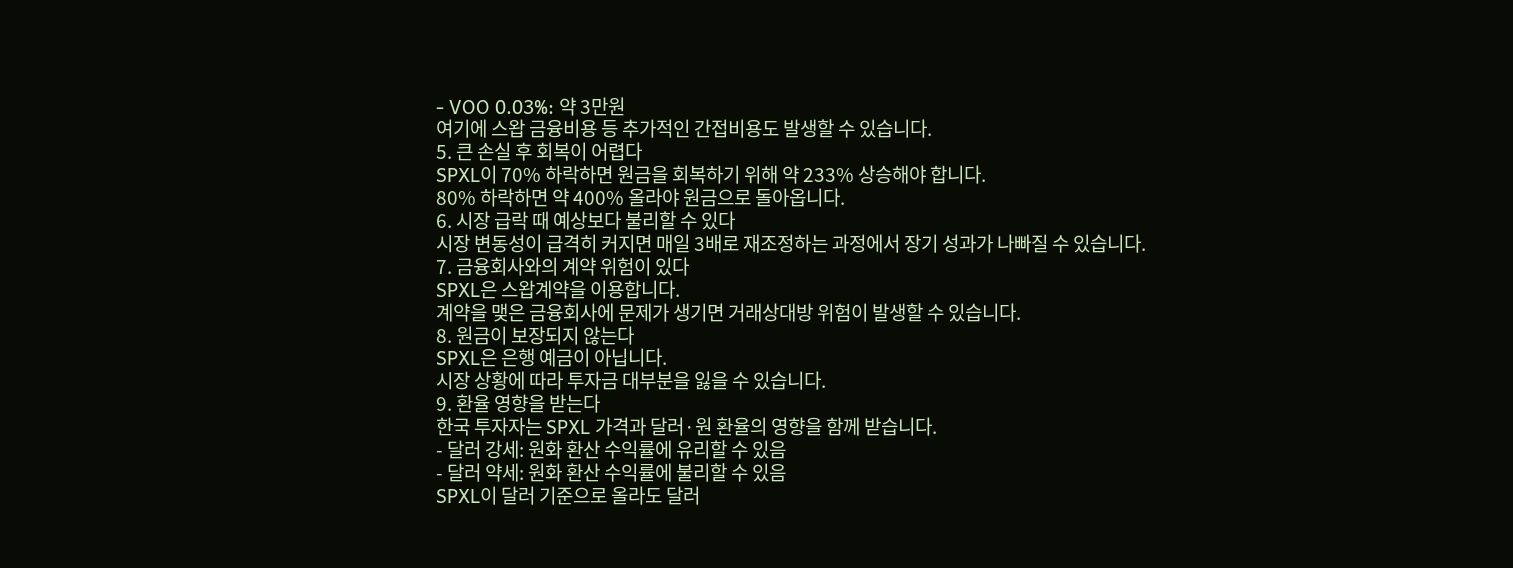- VOO 0.03%: 약 3만원
여기에 스왑 금융비용 등 추가적인 간접비용도 발생할 수 있습니다.
5. 큰 손실 후 회복이 어렵다
SPXL이 70% 하락하면 원금을 회복하기 위해 약 233% 상승해야 합니다.
80% 하락하면 약 400% 올라야 원금으로 돌아옵니다.
6. 시장 급락 때 예상보다 불리할 수 있다
시장 변동성이 급격히 커지면 매일 3배로 재조정하는 과정에서 장기 성과가 나빠질 수 있습니다.
7. 금융회사와의 계약 위험이 있다
SPXL은 스왑계약을 이용합니다.
계약을 맺은 금융회사에 문제가 생기면 거래상대방 위험이 발생할 수 있습니다.
8. 원금이 보장되지 않는다
SPXL은 은행 예금이 아닙니다.
시장 상황에 따라 투자금 대부분을 잃을 수 있습니다.
9. 환율 영향을 받는다
한국 투자자는 SPXL 가격과 달러·원 환율의 영향을 함께 받습니다.
- 달러 강세: 원화 환산 수익률에 유리할 수 있음
- 달러 약세: 원화 환산 수익률에 불리할 수 있음
SPXL이 달러 기준으로 올라도 달러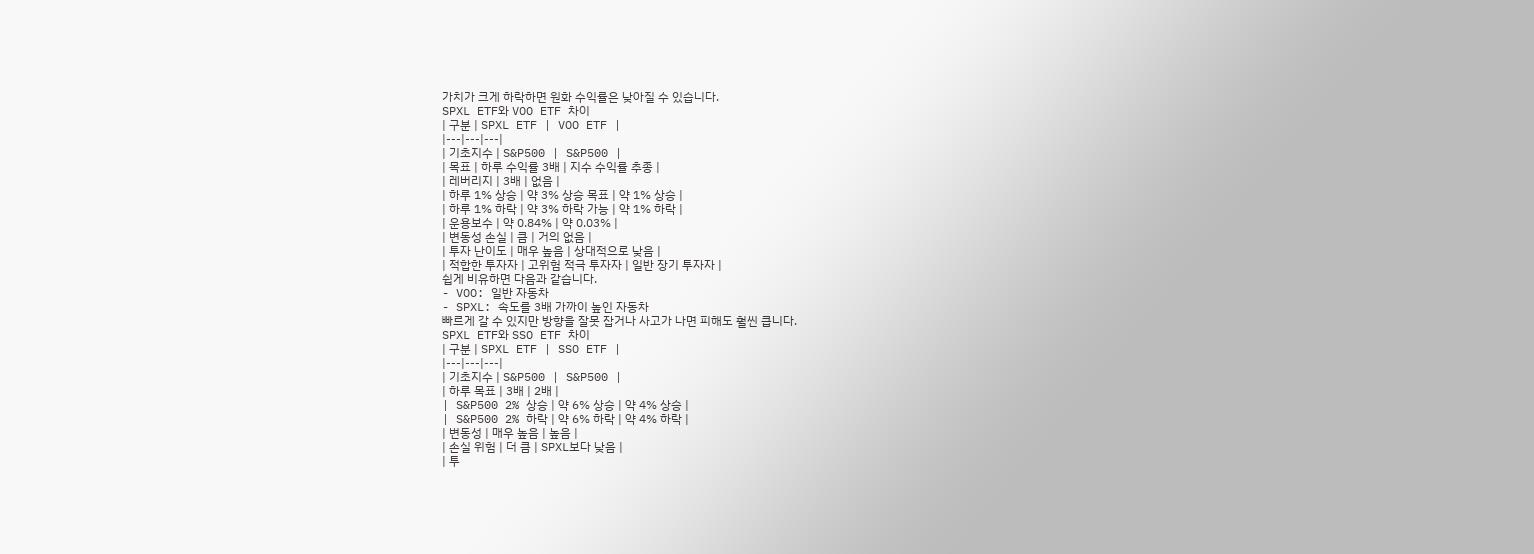가치가 크게 하락하면 원화 수익률은 낮아질 수 있습니다.
SPXL ETF와 VOO ETF 차이
| 구분 | SPXL ETF | VOO ETF |
|---|---|---|
| 기초지수 | S&P500 | S&P500 |
| 목표 | 하루 수익률 3배 | 지수 수익률 추종 |
| 레버리지 | 3배 | 없음 |
| 하루 1% 상승 | 약 3% 상승 목표 | 약 1% 상승 |
| 하루 1% 하락 | 약 3% 하락 가능 | 약 1% 하락 |
| 운용보수 | 약 0.84% | 약 0.03% |
| 변동성 손실 | 큼 | 거의 없음 |
| 투자 난이도 | 매우 높음 | 상대적으로 낮음 |
| 적합한 투자자 | 고위험 적극 투자자 | 일반 장기 투자자 |
쉽게 비유하면 다음과 같습니다.
- VOO: 일반 자동차
- SPXL: 속도를 3배 가까이 높인 자동차
빠르게 갈 수 있지만 방향을 잘못 잡거나 사고가 나면 피해도 훨씬 큽니다.
SPXL ETF와 SSO ETF 차이
| 구분 | SPXL ETF | SSO ETF |
|---|---|---|
| 기초지수 | S&P500 | S&P500 |
| 하루 목표 | 3배 | 2배 |
| S&P500 2% 상승 | 약 6% 상승 | 약 4% 상승 |
| S&P500 2% 하락 | 약 6% 하락 | 약 4% 하락 |
| 변동성 | 매우 높음 | 높음 |
| 손실 위험 | 더 큼 | SPXL보다 낮음 |
| 투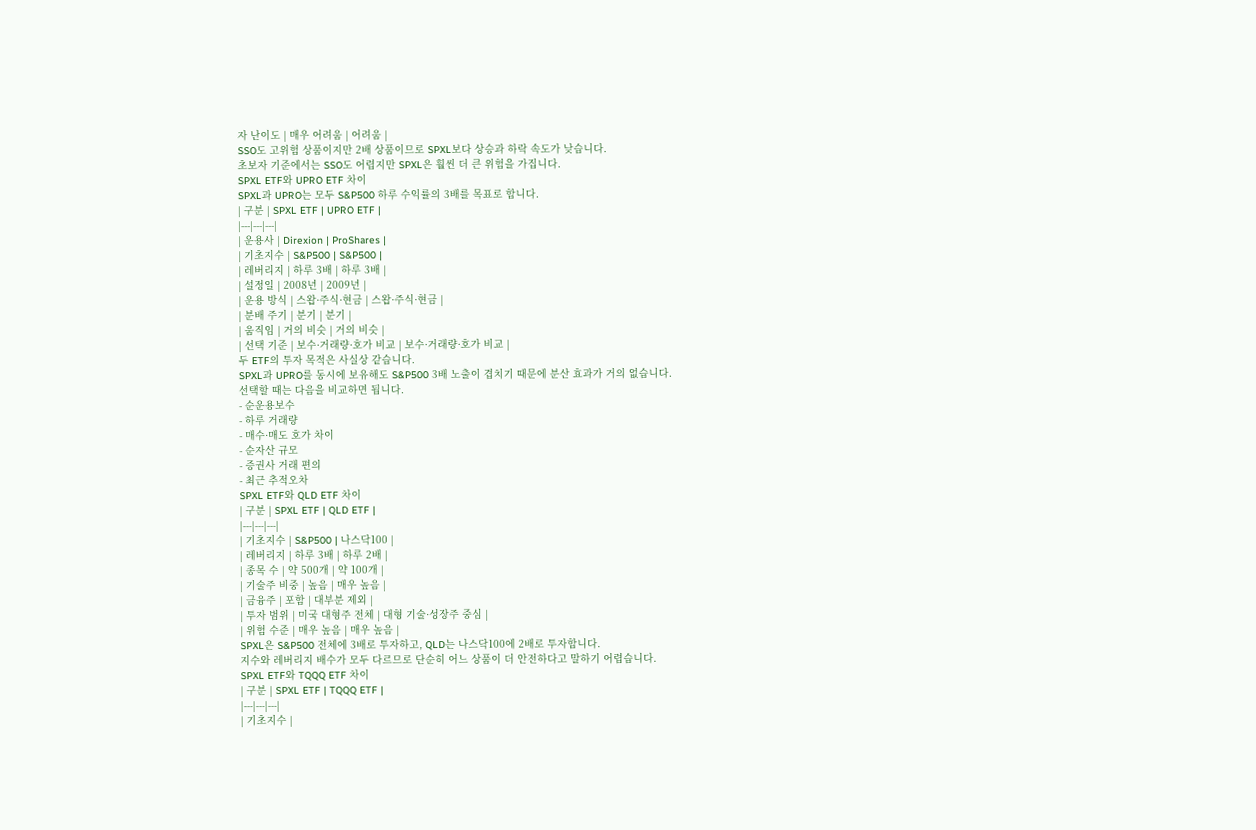자 난이도 | 매우 어려움 | 어려움 |
SSO도 고위험 상품이지만 2배 상품이므로 SPXL보다 상승과 하락 속도가 낮습니다.
초보자 기준에서는 SSO도 어렵지만 SPXL은 훨씬 더 큰 위험을 가집니다.
SPXL ETF와 UPRO ETF 차이
SPXL과 UPRO는 모두 S&P500 하루 수익률의 3배를 목표로 합니다.
| 구분 | SPXL ETF | UPRO ETF |
|---|---|---|
| 운용사 | Direxion | ProShares |
| 기초지수 | S&P500 | S&P500 |
| 레버리지 | 하루 3배 | 하루 3배 |
| 설정일 | 2008년 | 2009년 |
| 운용 방식 | 스왑·주식·현금 | 스왑·주식·현금 |
| 분배 주기 | 분기 | 분기 |
| 움직임 | 거의 비슷 | 거의 비슷 |
| 선택 기준 | 보수·거래량·호가 비교 | 보수·거래량·호가 비교 |
두 ETF의 투자 목적은 사실상 같습니다.
SPXL과 UPRO를 동시에 보유해도 S&P500 3배 노출이 겹치기 때문에 분산 효과가 거의 없습니다.
선택할 때는 다음을 비교하면 됩니다.
- 순운용보수
- 하루 거래량
- 매수·매도 호가 차이
- 순자산 규모
- 증권사 거래 편의
- 최근 추적오차
SPXL ETF와 QLD ETF 차이
| 구분 | SPXL ETF | QLD ETF |
|---|---|---|
| 기초지수 | S&P500 | 나스닥100 |
| 레버리지 | 하루 3배 | 하루 2배 |
| 종목 수 | 약 500개 | 약 100개 |
| 기술주 비중 | 높음 | 매우 높음 |
| 금융주 | 포함 | 대부분 제외 |
| 투자 범위 | 미국 대형주 전체 | 대형 기술·성장주 중심 |
| 위험 수준 | 매우 높음 | 매우 높음 |
SPXL은 S&P500 전체에 3배로 투자하고, QLD는 나스닥100에 2배로 투자합니다.
지수와 레버리지 배수가 모두 다르므로 단순히 어느 상품이 더 안전하다고 말하기 어렵습니다.
SPXL ETF와 TQQQ ETF 차이
| 구분 | SPXL ETF | TQQQ ETF |
|---|---|---|
| 기초지수 |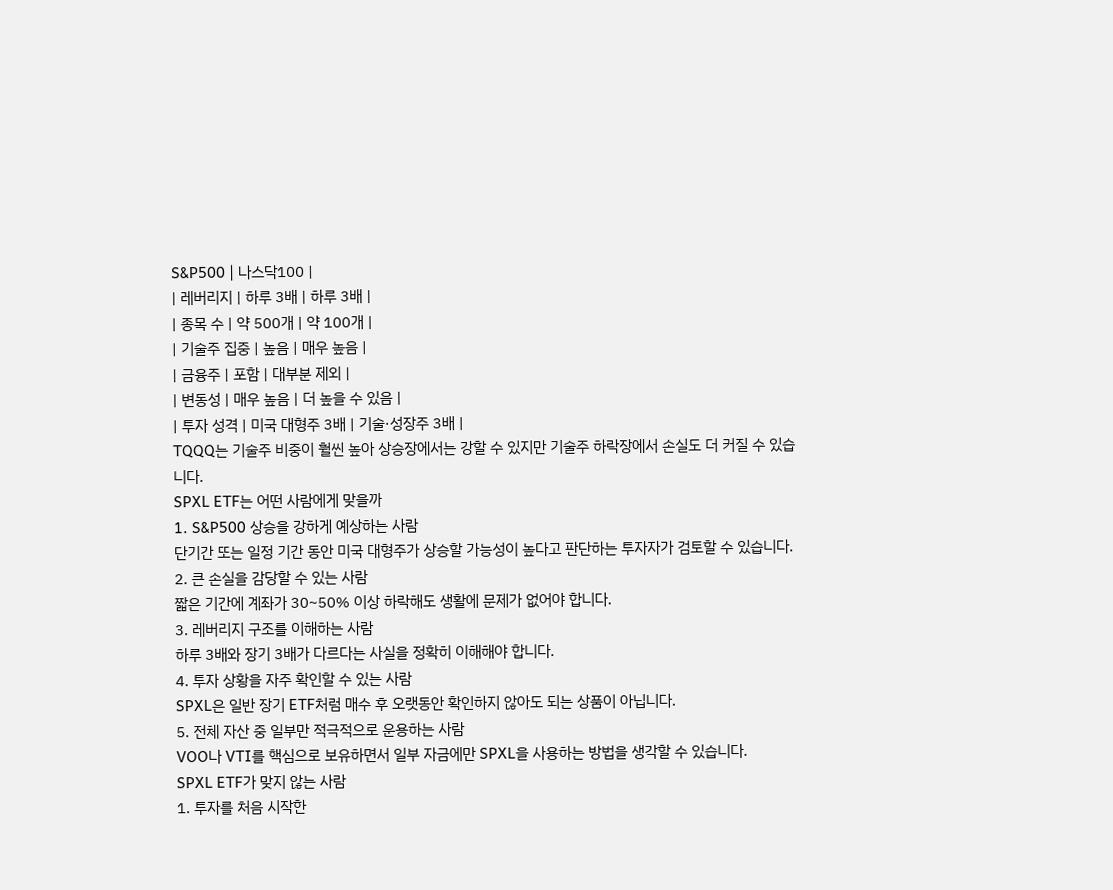S&P500 | 나스닥100 |
| 레버리지 | 하루 3배 | 하루 3배 |
| 종목 수 | 약 500개 | 약 100개 |
| 기술주 집중 | 높음 | 매우 높음 |
| 금융주 | 포함 | 대부분 제외 |
| 변동성 | 매우 높음 | 더 높을 수 있음 |
| 투자 성격 | 미국 대형주 3배 | 기술·성장주 3배 |
TQQQ는 기술주 비중이 훨씬 높아 상승장에서는 강할 수 있지만 기술주 하락장에서 손실도 더 커질 수 있습니다.
SPXL ETF는 어떤 사람에게 맞을까
1. S&P500 상승을 강하게 예상하는 사람
단기간 또는 일정 기간 동안 미국 대형주가 상승할 가능성이 높다고 판단하는 투자자가 검토할 수 있습니다.
2. 큰 손실을 감당할 수 있는 사람
짧은 기간에 계좌가 30~50% 이상 하락해도 생활에 문제가 없어야 합니다.
3. 레버리지 구조를 이해하는 사람
하루 3배와 장기 3배가 다르다는 사실을 정확히 이해해야 합니다.
4. 투자 상황을 자주 확인할 수 있는 사람
SPXL은 일반 장기 ETF처럼 매수 후 오랫동안 확인하지 않아도 되는 상품이 아닙니다.
5. 전체 자산 중 일부만 적극적으로 운용하는 사람
VOO나 VTI를 핵심으로 보유하면서 일부 자금에만 SPXL을 사용하는 방법을 생각할 수 있습니다.
SPXL ETF가 맞지 않는 사람
1. 투자를 처음 시작한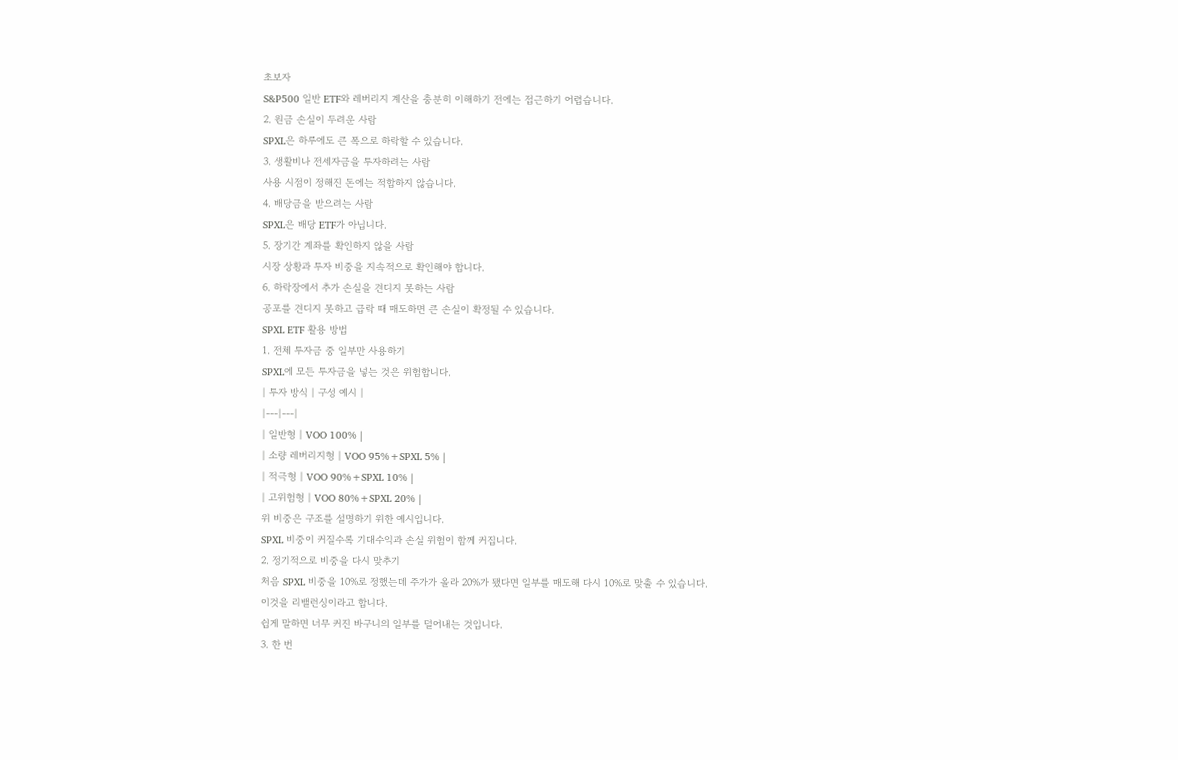초보자
S&P500 일반 ETF와 레버리지 계산을 충분히 이해하기 전에는 접근하기 어렵습니다.
2. 원금 손실이 두려운 사람
SPXL은 하루에도 큰 폭으로 하락할 수 있습니다.
3. 생활비나 전세자금을 투자하려는 사람
사용 시점이 정해진 돈에는 적합하지 않습니다.
4. 배당금을 받으려는 사람
SPXL은 배당 ETF가 아닙니다.
5. 장기간 계좌를 확인하지 않을 사람
시장 상황과 투자 비중을 지속적으로 확인해야 합니다.
6. 하락장에서 추가 손실을 견디지 못하는 사람
공포를 견디지 못하고 급락 때 매도하면 큰 손실이 확정될 수 있습니다.
SPXL ETF 활용 방법
1. 전체 투자금 중 일부만 사용하기
SPXL에 모든 투자금을 넣는 것은 위험합니다.
| 투자 방식 | 구성 예시 |
|---|---|
| 일반형 | VOO 100% |
| 소량 레버리지형 | VOO 95%+SPXL 5% |
| 적극형 | VOO 90%+SPXL 10% |
| 고위험형 | VOO 80%+SPXL 20% |
위 비중은 구조를 설명하기 위한 예시입니다.
SPXL 비중이 커질수록 기대수익과 손실 위험이 함께 커집니다.
2. 정기적으로 비중을 다시 맞추기
처음 SPXL 비중을 10%로 정했는데 주가가 올라 20%가 됐다면 일부를 매도해 다시 10%로 맞출 수 있습니다.
이것을 리밸런싱이라고 합니다.
쉽게 말하면 너무 커진 바구니의 일부를 덜어내는 것입니다.
3. 한 번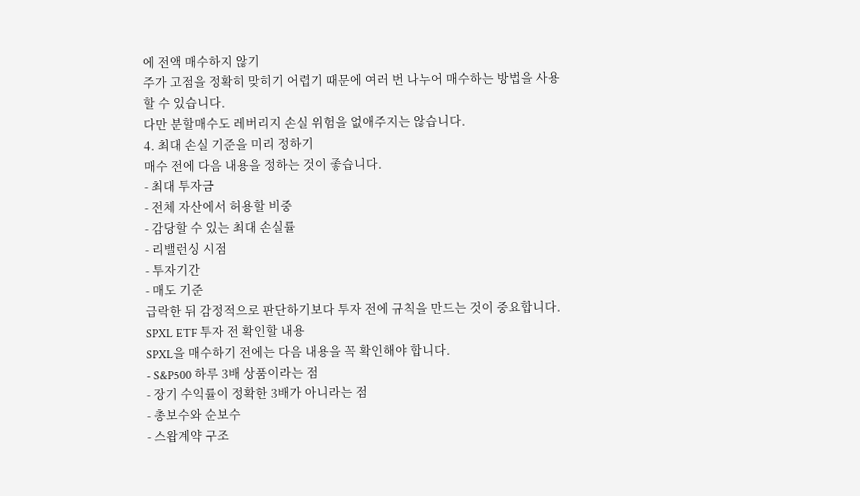에 전액 매수하지 않기
주가 고점을 정확히 맞히기 어렵기 때문에 여러 번 나누어 매수하는 방법을 사용할 수 있습니다.
다만 분할매수도 레버리지 손실 위험을 없애주지는 않습니다.
4. 최대 손실 기준을 미리 정하기
매수 전에 다음 내용을 정하는 것이 좋습니다.
- 최대 투자금
- 전체 자산에서 허용할 비중
- 감당할 수 있는 최대 손실률
- 리밸런싱 시점
- 투자기간
- 매도 기준
급락한 뒤 감정적으로 판단하기보다 투자 전에 규칙을 만드는 것이 중요합니다.
SPXL ETF 투자 전 확인할 내용
SPXL을 매수하기 전에는 다음 내용을 꼭 확인해야 합니다.
- S&P500 하루 3배 상품이라는 점
- 장기 수익률이 정확한 3배가 아니라는 점
- 총보수와 순보수
- 스왑계약 구조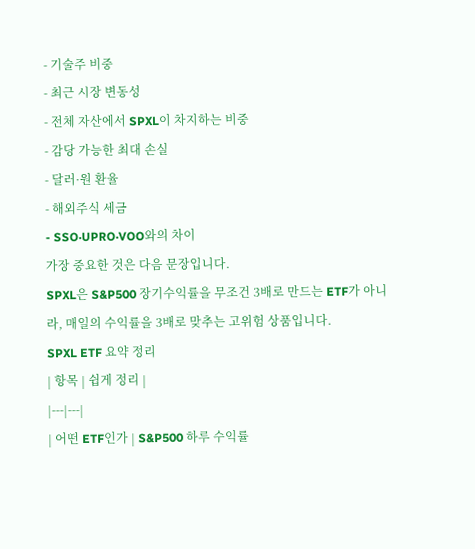- 기술주 비중
- 최근 시장 변동성
- 전체 자산에서 SPXL이 차지하는 비중
- 감당 가능한 최대 손실
- 달러·원 환율
- 해외주식 세금
- SSO·UPRO·VOO와의 차이
가장 중요한 것은 다음 문장입니다.
SPXL은 S&P500 장기수익률을 무조건 3배로 만드는 ETF가 아니라, 매일의 수익률을 3배로 맞추는 고위험 상품입니다.
SPXL ETF 요약 정리
| 항목 | 쉽게 정리 |
|---|---|
| 어떤 ETF인가 | S&P500 하루 수익률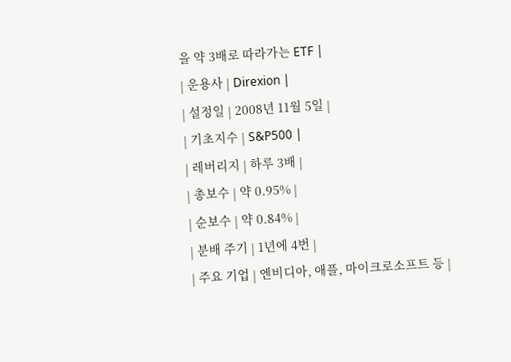을 약 3배로 따라가는 ETF |
| 운용사 | Direxion |
| 설정일 | 2008년 11월 5일 |
| 기초지수 | S&P500 |
| 레버리지 | 하루 3배 |
| 총보수 | 약 0.95% |
| 순보수 | 약 0.84% |
| 분배 주기 | 1년에 4번 |
| 주요 기업 | 엔비디아, 애플, 마이크로소프트 등 |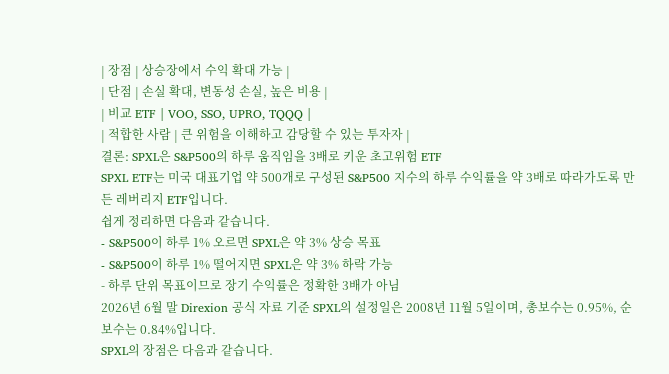| 장점 | 상승장에서 수익 확대 가능 |
| 단점 | 손실 확대, 변동성 손실, 높은 비용 |
| 비교 ETF | VOO, SSO, UPRO, TQQQ |
| 적합한 사람 | 큰 위험을 이해하고 감당할 수 있는 투자자 |
결론: SPXL은 S&P500의 하루 움직임을 3배로 키운 초고위험 ETF
SPXL ETF는 미국 대표기업 약 500개로 구성된 S&P500 지수의 하루 수익률을 약 3배로 따라가도록 만든 레버리지 ETF입니다.
쉽게 정리하면 다음과 같습니다.
- S&P500이 하루 1% 오르면 SPXL은 약 3% 상승 목표
- S&P500이 하루 1% 떨어지면 SPXL은 약 3% 하락 가능
- 하루 단위 목표이므로 장기 수익률은 정확한 3배가 아님
2026년 6월 말 Direxion 공식 자료 기준 SPXL의 설정일은 2008년 11월 5일이며, 총보수는 0.95%, 순보수는 0.84%입니다.
SPXL의 장점은 다음과 같습니다.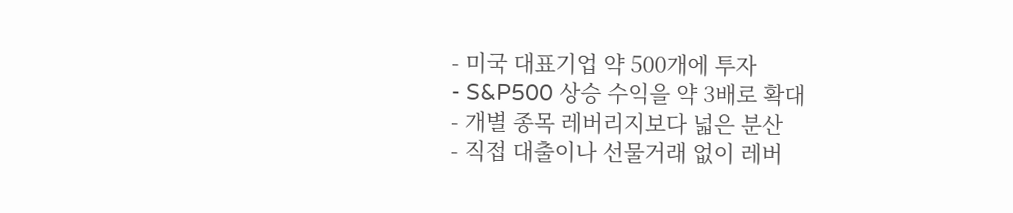- 미국 대표기업 약 500개에 투자
- S&P500 상승 수익을 약 3배로 확대
- 개별 종목 레버리지보다 넓은 분산
- 직접 대출이나 선물거래 없이 레버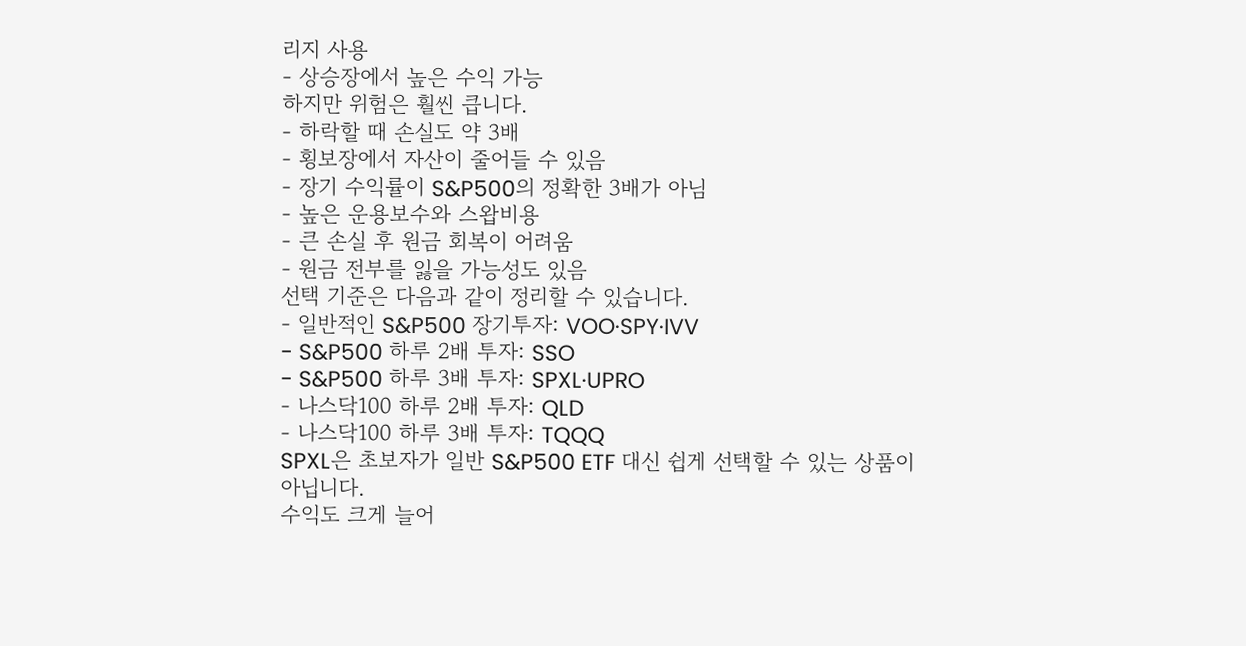리지 사용
- 상승장에서 높은 수익 가능
하지만 위험은 훨씬 큽니다.
- 하락할 때 손실도 약 3배
- 횡보장에서 자산이 줄어들 수 있음
- 장기 수익률이 S&P500의 정확한 3배가 아님
- 높은 운용보수와 스왑비용
- 큰 손실 후 원금 회복이 어려움
- 원금 전부를 잃을 가능성도 있음
선택 기준은 다음과 같이 정리할 수 있습니다.
- 일반적인 S&P500 장기투자: VOO·SPY·IVV
- S&P500 하루 2배 투자: SSO
- S&P500 하루 3배 투자: SPXL·UPRO
- 나스닥100 하루 2배 투자: QLD
- 나스닥100 하루 3배 투자: TQQQ
SPXL은 초보자가 일반 S&P500 ETF 대신 쉽게 선택할 수 있는 상품이 아닙니다.
수익도 크게 늘어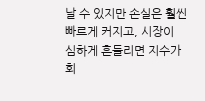날 수 있지만 손실은 훨씬 빠르게 커지고, 시장이 심하게 흔들리면 지수가 회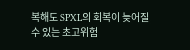복해도 SPXL의 회복이 늦어질 수 있는 초고위험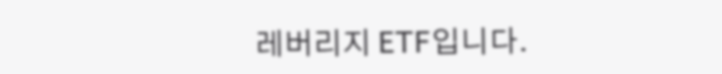레버리지 ETF입니다.